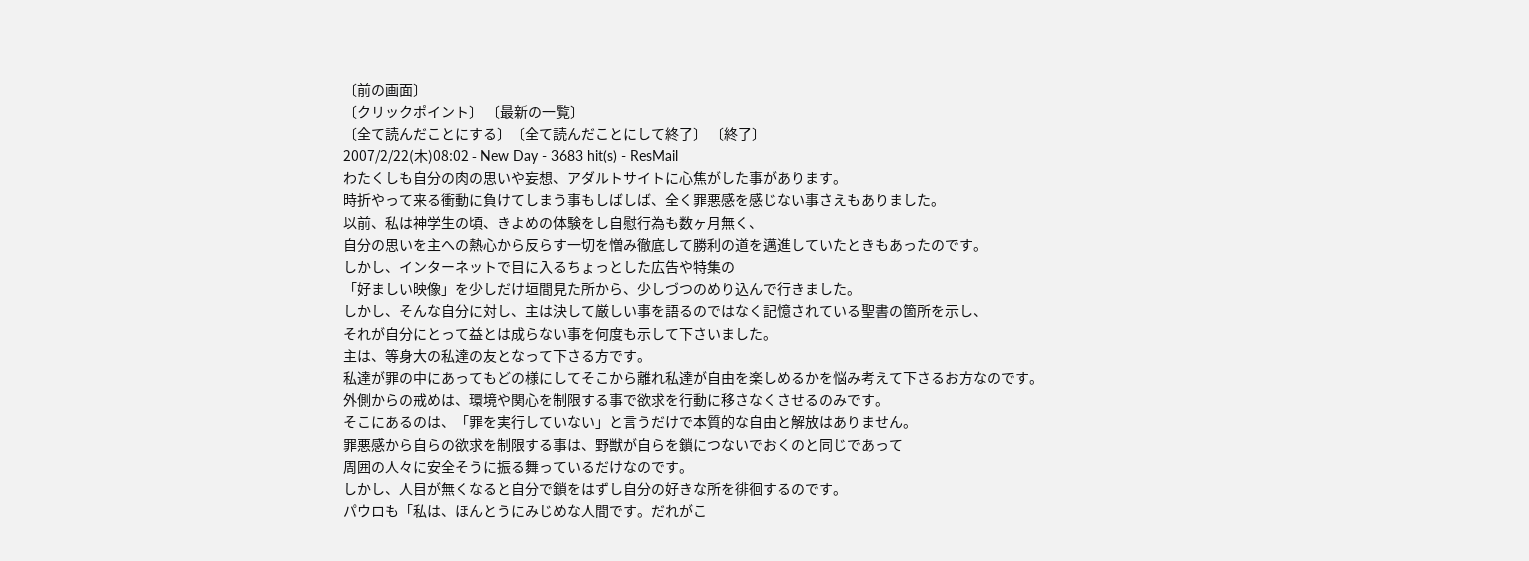〔前の画面〕
〔クリックポイント〕 〔最新の一覧〕
〔全て読んだことにする〕〔全て読んだことにして終了〕 〔終了〕
2007/2/22(木)08:02 - New Day - 3683 hit(s) - ResMail
わたくしも自分の肉の思いや妄想、アダルトサイトに心焦がした事があります。
時折やって来る衝動に負けてしまう事もしばしば、全く罪悪感を感じない事さえもありました。
以前、私は神学生の頃、きよめの体験をし自慰行為も数ヶ月無く、
自分の思いを主への熱心から反らす一切を憎み徹底して勝利の道を邁進していたときもあったのです。
しかし、インターネットで目に入るちょっとした広告や特集の
「好ましい映像」を少しだけ垣間見た所から、少しづつのめり込んで行きました。
しかし、そんな自分に対し、主は決して厳しい事を語るのではなく記憶されている聖書の箇所を示し、
それが自分にとって益とは成らない事を何度も示して下さいました。
主は、等身大の私達の友となって下さる方です。
私達が罪の中にあってもどの様にしてそこから離れ私達が自由を楽しめるかを悩み考えて下さるお方なのです。
外側からの戒めは、環境や関心を制限する事で欲求を行動に移さなくさせるのみです。
そこにあるのは、「罪を実行していない」と言うだけで本質的な自由と解放はありません。
罪悪感から自らの欲求を制限する事は、野獣が自らを鎖につないでおくのと同じであって
周囲の人々に安全そうに振る舞っているだけなのです。
しかし、人目が無くなると自分で鎖をはずし自分の好きな所を徘徊するのです。
パウロも「私は、ほんとうにみじめな人間です。だれがこ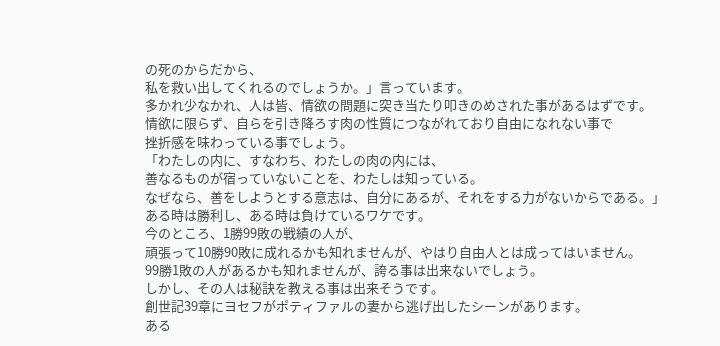の死のからだから、
私を救い出してくれるのでしょうか。」言っています。
多かれ少なかれ、人は皆、情欲の問題に突き当たり叩きのめされた事があるはずです。
情欲に限らず、自らを引き降ろす肉の性質につながれており自由になれない事で
挫折感を味わっている事でしょう。
「わたしの内に、すなわち、わたしの肉の内には、
善なるものが宿っていないことを、わたしは知っている。
なぜなら、善をしようとする意志は、自分にあるが、それをする力がないからである。」
ある時は勝利し、ある時は負けているワケです。
今のところ、1勝99敗の戦績の人が、
頑張って10勝90敗に成れるかも知れませんが、やはり自由人とは成ってはいません。
99勝1敗の人があるかも知れませんが、誇る事は出来ないでしょう。
しかし、その人は秘訣を教える事は出来そうです。
創世記39章にヨセフがポティファルの妻から逃げ出したシーンがあります。
ある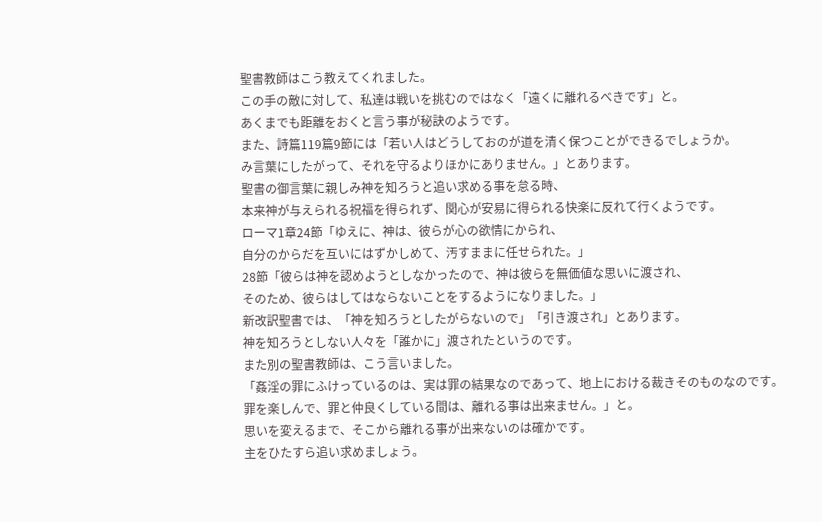聖書教師はこう教えてくれました。
この手の敵に対して、私達は戦いを挑むのではなく「遠くに離れるべきです」と。
あくまでも距離をおくと言う事が秘訣のようです。
また、詩篇119篇9節には「若い人はどうしておのが道を清く保つことができるでしょうか。
み言葉にしたがって、それを守るよりほかにありません。」とあります。
聖書の御言葉に親しみ神を知ろうと追い求める事を怠る時、
本来神が与えられる祝福を得られず、関心が安易に得られる快楽に反れて行くようです。
ローマ1章24節「ゆえに、神は、彼らが心の欲情にかられ、
自分のからだを互いにはずかしめて、汚すままに任せられた。」
28節「彼らは神を認めようとしなかったので、神は彼らを無価値な思いに渡され、
そのため、彼らはしてはならないことをするようになりました。」
新改訳聖書では、「神を知ろうとしたがらないので」「引き渡され」とあります。
神を知ろうとしない人々を「誰かに」渡されたというのです。
また別の聖書教師は、こう言いました。
「姦淫の罪にふけっているのは、実は罪の結果なのであって、地上における裁きそのものなのです。
罪を楽しんで、罪と仲良くしている間は、離れる事は出来ません。」と。
思いを変えるまで、そこから離れる事が出来ないのは確かです。
主をひたすら追い求めましょう。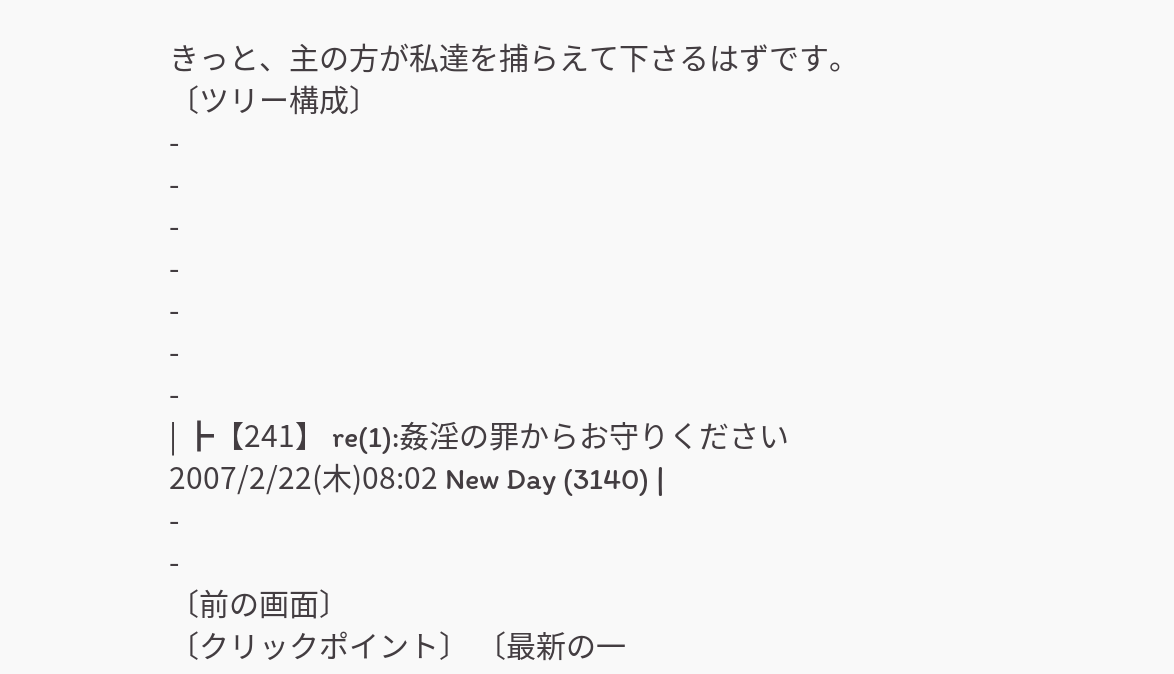きっと、主の方が私達を捕らえて下さるはずです。
〔ツリー構成〕
-
-
-
-
-
-
-
| ┣【241】 re(1):姦淫の罪からお守りください 2007/2/22(木)08:02 New Day (3140) |
-
-
〔前の画面〕
〔クリックポイント〕 〔最新の一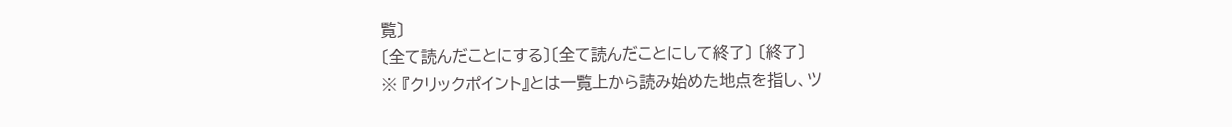覧〕
〔全て読んだことにする〕〔全て読んだことにして終了〕 〔終了〕
※ 『クリックポイント』とは一覧上から読み始めた地点を指し、ツ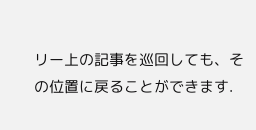リー上の記事を巡回しても、その位置に戻ることができます.